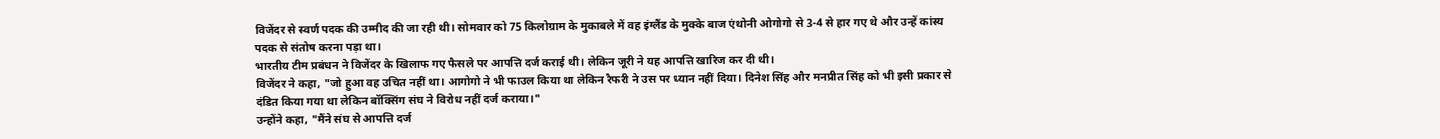विजेंदर से स्वर्ण पदक की उम्मीद की जा रही थी। सोमवार को 75 किलोग्राम के मुकाबले में वह इंग्लैंड के मुक्के बाज एंथोनी ओगोगो से 3-4 से हार गए थे और उन्हें कांस्य पदक से संतोष करना पड़ा था।
भारतीय टीम प्रबंधन ने विजेंदर के खिलाफ गए फैसले पर आपत्ति दर्ज कराई थी। लेकिन जूरी ने यह आपत्ति खारिज कर दी थी।
विजेंदर ने कहा, "जो हुआ वह उचित नहीं था। आगोगो ने भी फाउल किया था लेकिन रैफरी ने उस पर ध्यान नहीं दिया। दिनेश सिंह और मनप्रीत सिंह को भी इसी प्रकार से दंडित किया गया था लेकिन बॉक्सिंग संघ ने विरोध नहीं दर्ज कराया।"
उन्होंने कहा, "मैंने संघ से आपत्ति दर्ज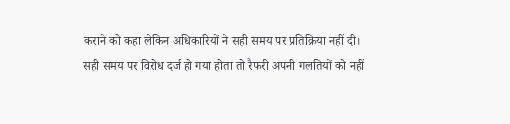कराने को कहा लेकिन अधिकारियों ने सही समय पर प्रतिक्रिया नहीं दी। सही समय पर विरोध दर्ज हो गया होता तो रैफरी अपनी गलतियों को नहीं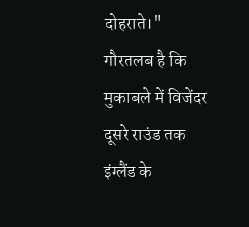दोहराते।"
गौरतलब है कि मुकाबले में विजेंदर दूसरे राउंड तक इंग्लैंड के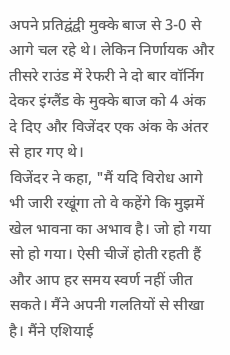अपने प्रतिद्वंद्वी मुक्के बाज से 3-0 से आगे चल रहे थे। लेकिन निर्णायक और तीसरे राउंड में रेफरी ने दो बार वॉर्निग देकर इंग्लैंड के मुक्के बाज को 4 अंक दे दिए और विजेंदर एक अंक के अंतर से हार गए थे।
विजेंदर ने कहा, "मैं यदि विरोध आगे भी जारी रखूंगा तो वे कहेंगे कि मुझमें खेल भावना का अभाव है। जो हो गया सो हो गया। ऐसी चीजें होती रहती हैं और आप हर समय स्वर्ण नहीं जीत सकते। मैंने अपनी गलतियों से सीखा है। मैंने एशियाई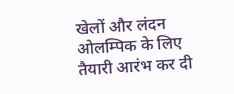खेलों और लंदन ओलम्पिक के लिए तैयारी आरंभ कर दी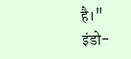है।"
इंडो-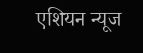एशियन न्यूज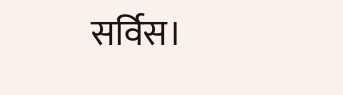सर्विस।